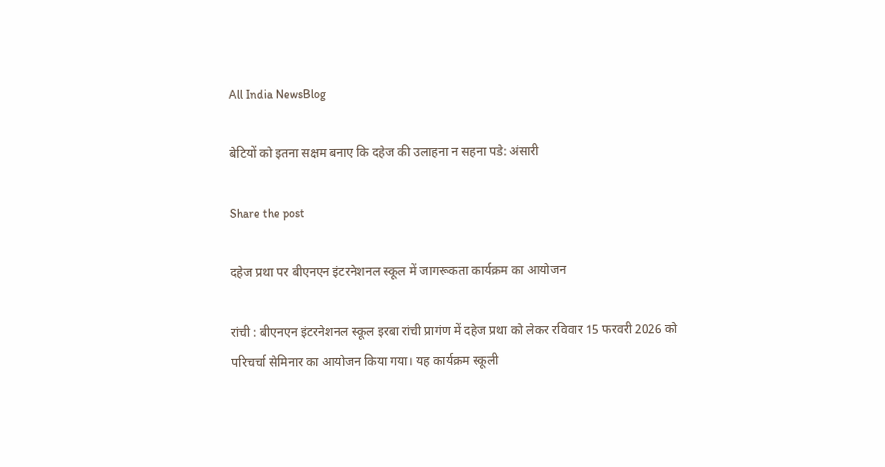All India NewsBlog

बेटियों को इतना सक्षम बनाए कि दहेज की उलाहना न सहना पडे: अंसारी

Share the post

दहेज प्रथा पर बीएनएन इंटरनेशनल स्कूल में जागरूकता कार्यक्रम का आयोजन

रांची : बीएनएन इंटरनेशनल स्कूल इरबा रांची प्रागंण में दहेज प्रथा को लेकर रविवार 15 फरवरी 2026 को परिचर्चा सेमिनार का आयोजन किया गया। यह कार्यक्रम स्कूली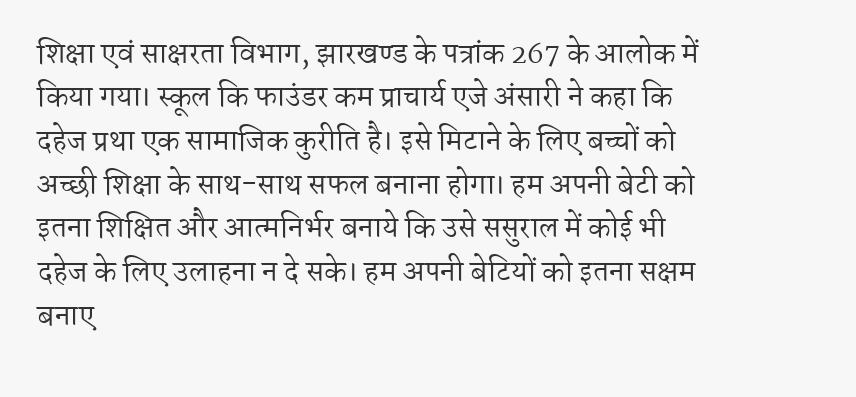शिक्षा एवं साक्षरता विभाग, झारखण्ड के पत्रांक 267 के आलोक में किया गया। स्कूल कि फाउंडर कम प्राचार्य एजे अंसारी ने कहा कि दहेज प्रथा एक सामाजिक कुरीति है। इसे मिटाने के लिए बच्‍चों को अच्‍छी शिक्षा के साथ-साथ सफल बनाना होगा। हम अपनी बेटी को इतना शिक्षित और आत्‍मनिर्भर बनाये कि उसे ससुराल में कोई भी दहेज के लिए उलाहना न दे सके। हम अपनी बेटियों को इतना सक्षम बनाए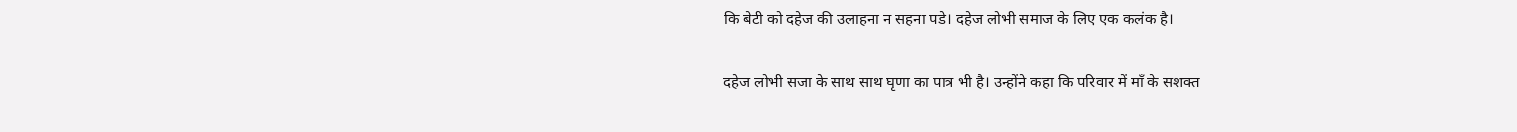कि बेटी को दहेज की उलाहना न सहना पडे। दहेज लोभी समाज के लिए एक कलंक है।

दहेज लोभी सजा के साथ साथ घृणा का पात्र भी है। उन्‍होंने कहा कि परिवार में मॉं के सशक्‍त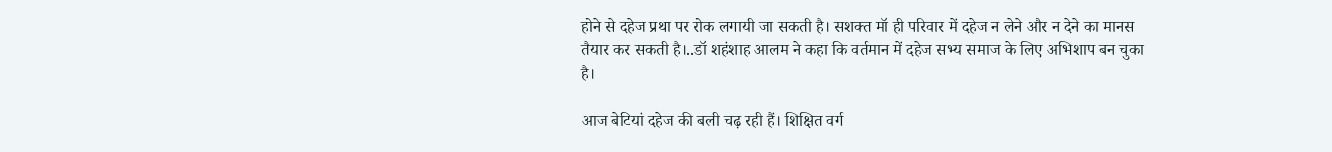होने से दहेज प्रथा पर रोक लगायी जा सकती है। सशक्‍त मॉ ही परिवार में दहेज न लेने और न देने का मानस तैयार कर सकती है।..डॉ शहंशाह आलम ने कहा कि वर्तमान में दहेज सभ्य समाज के लिए अभिशाप बन चुका है।

आज बेटियां दहेज की बली चढ़ रही हैं। शिक्षित वर्ग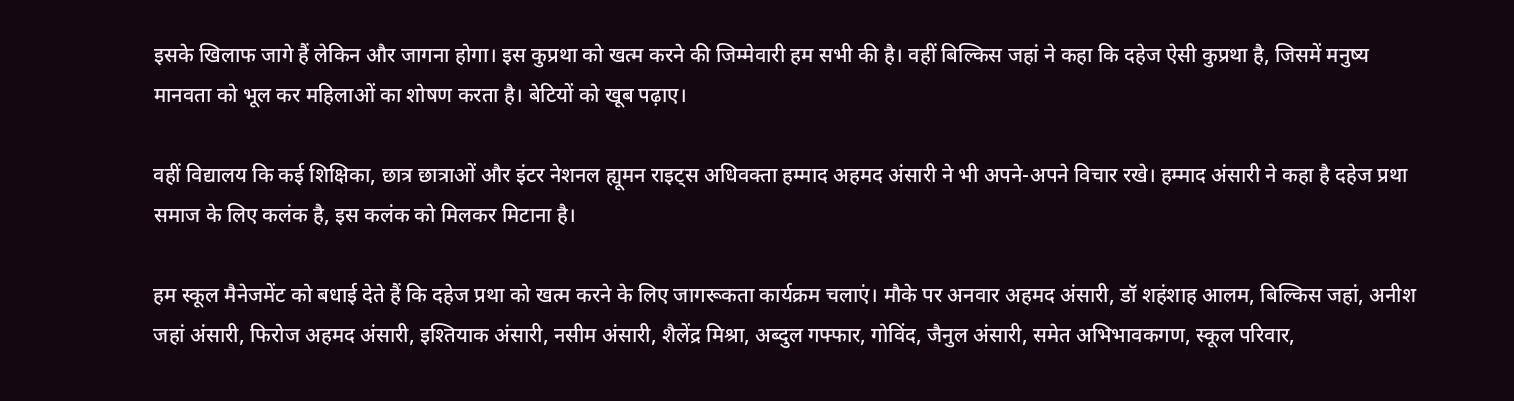इसके खिलाफ जागे हैं लेकिन और जागना होगा। इस कुप्रथा को खत्म करने की जिम्मेवारी हम सभी की है। वहीं बिल्किस जहां ने कहा कि दहेज ऐसी कुप्रथा है, जिसमें मनुष्य मानवता को भूल कर महिलाओं का शोषण करता है। बेटियों को खूब पढ़ाए।

वहीं विद्यालय कि कई शिक्षिका, छात्र छात्राओं और इंटर नेशनल ह्यूमन राइट्स अधिवक्ता हम्माद अहमद अंसारी ने भी अपने-अपने विचार रखे। हम्माद अंसारी ने कहा है दहेज प्रथा समाज के लिए कलंक है, इस कलंक को मिलकर मिटाना है।

हम स्कूल मैनेजमेंट को बधाई देते हैं कि दहेज प्रथा को खत्म करने के लिए जागरूकता कार्यक्रम चलाएं। मौके पर अनवार अहमद अंसारी, डॉ शहंशाह आलम, बिल्किस जहां, अनीश जहां अंसारी, फिरोज अहमद अंसारी, इश्तियाक अंसारी, नसीम अंसारी, शैलेंद्र मिश्रा, अब्दुल गफ्फार, गोविंद, जैनुल अंसारी, समेत अभिभावकगण, स्कूल परिवार,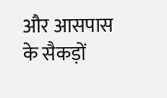और आसपास के सैकड़ों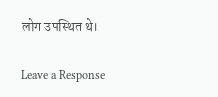लोग उपस्थित थे।

Leave a Response